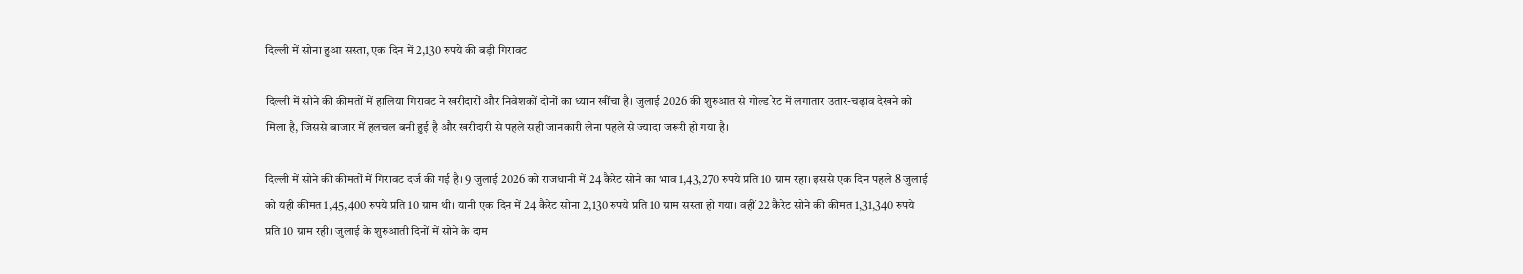दिल्ली में सोना हुआ सस्ता, एक दिन में 2,130 रुपये की बड़ी गिरावट

दिल्ली में सोने की कीमतों में हालिया गिरावट ने खरीदारों और निवेशकों दोनों का ध्यान खींचा है। जुलाई 2026 की शुरुआत से गोल्ड रेट में लगातार उतार-चढ़ाव देखने को मिला है, जिससे बाजार में हलचल बनी हुई है और खरीदारी से पहले सही जानकारी लेना पहले से ज्यादा जरूरी हो गया है।

दिल्ली में सोने की कीमतों में गिरावट दर्ज की गई है। 9 जुलाई 2026 को राजधानी में 24 कैरेट सोने का भाव 1,43,270 रुपये प्रति 10 ग्राम रहा। इससे एक दिन पहले 8 जुलाई को यही कीमत 1,45,400 रुपये प्रति 10 ग्राम थी। यानी एक दिन में 24 कैरेट सोना 2,130 रुपये प्रति 10 ग्राम सस्ता हो गया। वहीं 22 कैरेट सोने की कीमत 1,31,340 रुपये प्रति 10 ग्राम रही। जुलाई के शुरुआती दिनों में सोने के दाम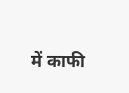में काफी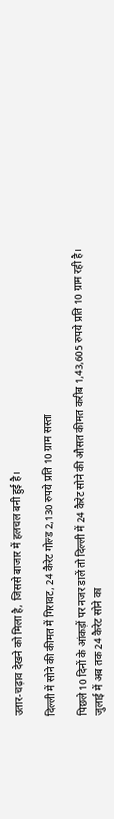उतार-चढ़ाव देखने को मिला है, जिससे बाजार में हलचल बनी हुई है।

दिल्ली में सोने की कीमत में गिरावट, 24 कैरेट गोल्ड 2,130 रुपये प्रति 10 ग्राम सस्ता

पिछले 10 दिनों के आंकड़ों पर नजर डालें तो दिल्ली में 24 कैरेट सोने की औसत कीमत करीब 1,43,605 रुपये प्रति 10 ग्राम रही है। जुलाई में अब तक 24 कैरेट सोने का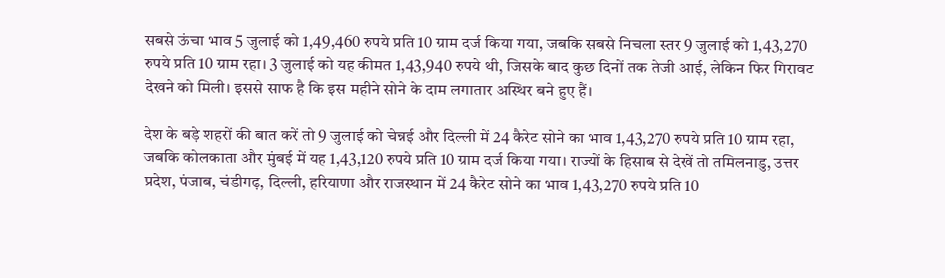सबसे ऊंचा भाव 5 जुलाई को 1,49,460 रुपये प्रति 10 ग्राम दर्ज किया गया, जबकि सबसे निचला स्तर 9 जुलाई को 1,43,270 रुपये प्रति 10 ग्राम रहा। 3 जुलाई को यह कीमत 1,43,940 रुपये थी, जिसके बाद कुछ दिनों तक तेजी आई, लेकिन फिर गिरावट देखने को मिली। इससे साफ है कि इस महीने सोने के दाम लगातार अस्थिर बने हुए हैं।

देश के बड़े शहरों की बात करें तो 9 जुलाई को चेन्नई और दिल्ली में 24 कैरेट सोने का भाव 1,43,270 रुपये प्रति 10 ग्राम रहा, जबकि कोलकाता और मुंबई में यह 1,43,120 रुपये प्रति 10 ग्राम दर्ज किया गया। राज्यों के हिसाब से देखें तो तमिलनाडु, उत्तर प्रदेश, पंजाब, चंडीगढ़, दिल्ली, हरियाणा और राजस्थान में 24 कैरेट सोने का भाव 1,43,270 रुपये प्रति 10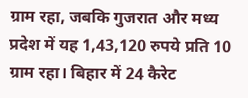ग्राम रहा, जबकि गुजरात और मध्य प्रदेश में यह 1,43,120 रुपये प्रति 10 ग्राम रहा। बिहार में 24 कैरेट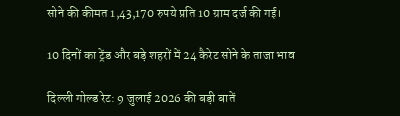सोने की कीमत 1,43,170 रुपये प्रति 10 ग्राम दर्ज की गई।

10 दिनों का ट्रेंड और बड़े शहरों में 24 कैरेट सोने के ताजा भाव

दिल्ली गोल्ड रेट: 9 जुलाई 2026 की बड़ी बातें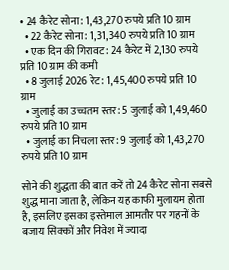• 24 कैरेट सोना: 1,43,270 रुपये प्रति 10 ग्राम
  • 22 कैरेट सोना: 1,31,340 रुपये प्रति 10 ग्राम
  • एक दिन की गिरावट: 24 कैरेट में 2,130 रुपये प्रति 10 ग्राम की कमी
  • 8 जुलाई 2026 रेट: 1,45,400 रुपये प्रति 10 ग्राम
  • जुलाई का उच्चतम स्तर: 5 जुलाई को 1,49,460 रुपये प्रति 10 ग्राम
  • जुलाई का निचला स्तर: 9 जुलाई को 1,43,270 रुपये प्रति 10 ग्राम

सोने की शुद्धता की बात करें तो 24 कैरेट सोना सबसे शुद्ध माना जाता है, लेकिन यह काफी मुलायम होता है, इसलिए इसका इस्तेमाल आमतौर पर गहनों के बजाय सिक्कों और निवेश में ज्यादा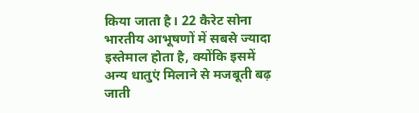किया जाता है। 22 कैरेट सोना भारतीय आभूषणों में सबसे ज्यादा इस्तेमाल होता है, क्योंकि इसमें अन्य धातुएं मिलाने से मजबूती बढ़ जाती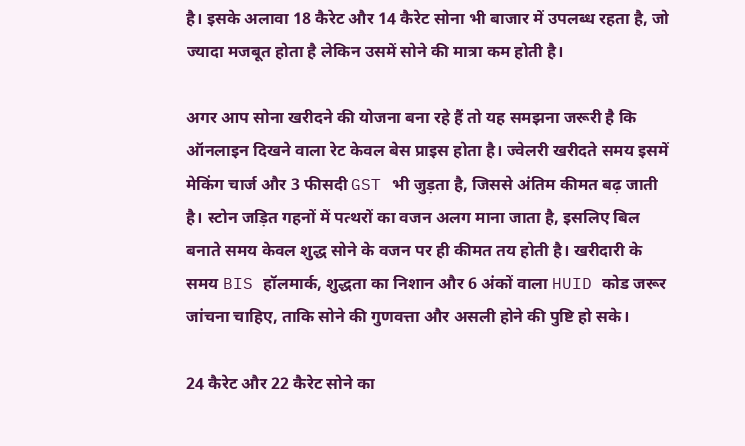है। इसके अलावा 18 कैरेट और 14 कैरेट सोना भी बाजार में उपलब्ध रहता है, जो ज्यादा मजबूत होता है लेकिन उसमें सोने की मात्रा कम होती है।

अगर आप सोना खरीदने की योजना बना रहे हैं तो यह समझना जरूरी है कि ऑनलाइन दिखने वाला रेट केवल बेस प्राइस होता है। ज्वेलरी खरीदते समय इसमें मेकिंग चार्ज और 3 फीसदी GST भी जुड़ता है, जिससे अंतिम कीमत बढ़ जाती है। स्टोन जड़ित गहनों में पत्थरों का वजन अलग माना जाता है, इसलिए बिल बनाते समय केवल शुद्ध सोने के वजन पर ही कीमत तय होती है। खरीदारी के समय BIS हॉलमार्क, शुद्धता का निशान और 6 अंकों वाला HUID कोड जरूर जांचना चाहिए, ताकि सोने की गुणवत्ता और असली होने की पुष्टि हो सके।

24 कैरेट और 22 कैरेट सोने का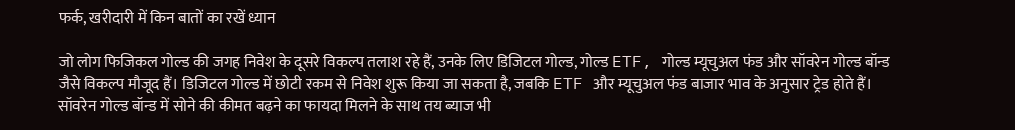फर्क, खरीदारी में किन बातों का रखें ध्यान

जो लोग फिजिकल गोल्ड की जगह निवेश के दूसरे विकल्प तलाश रहे हैं, उनके लिए डिजिटल गोल्ड, गोल्ड ETF, गोल्ड म्यूचुअल फंड और सॉवरेन गोल्ड बॉन्ड जैसे विकल्प मौजूद हैं। डिजिटल गोल्ड में छोटी रकम से निवेश शुरू किया जा सकता है, जबकि ETF और म्यूचुअल फंड बाजार भाव के अनुसार ट्रेड होते हैं। सॉवरेन गोल्ड बॉन्ड में सोने की कीमत बढ़ने का फायदा मिलने के साथ तय ब्याज भी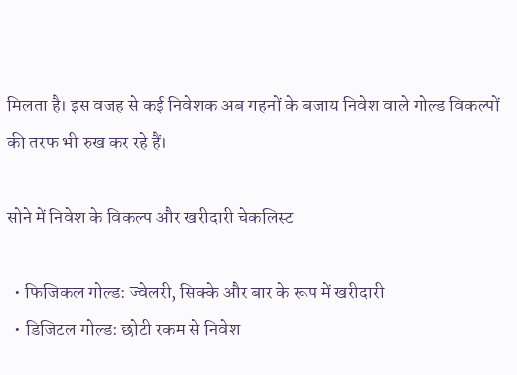मिलता है। इस वजह से कई निवेशक अब गहनों के बजाय निवेश वाले गोल्ड विकल्पों की तरफ भी रुख कर रहे हैं।

सोने में निवेश के विकल्प और खरीदारी चेकलिस्ट

  • फिजिकल गोल्ड: ज्वेलरी, सिक्के और बार के रूप में खरीदारी
  • डिजिटल गोल्ड: छोटी रकम से निवेश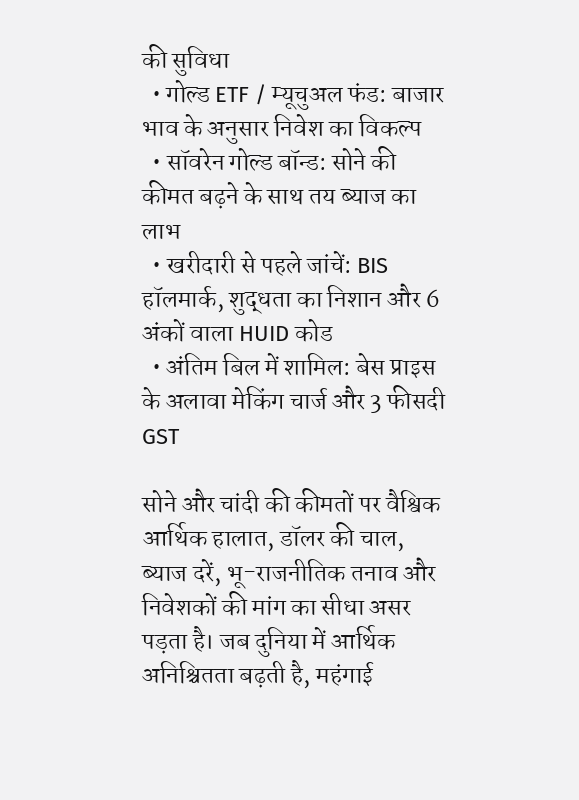की सुविधा
  • गोल्ड ETF / म्यूचुअल फंड: बाजार भाव के अनुसार निवेश का विकल्प
  • सॉवरेन गोल्ड बॉन्ड: सोने की कीमत बढ़ने के साथ तय ब्याज का लाभ
  • खरीदारी से पहले जांचें: BIS हॉलमार्क, शुद्धता का निशान और 6 अंकों वाला HUID कोड
  • अंतिम बिल में शामिल: बेस प्राइस के अलावा मेकिंग चार्ज और 3 फीसदी GST

सोने और चांदी की कीमतों पर वैश्विक आर्थिक हालात, डॉलर की चाल, ब्याज दरें, भू-राजनीतिक तनाव और निवेशकों की मांग का सीधा असर पड़ता है। जब दुनिया में आर्थिक अनिश्चितता बढ़ती है, महंगाई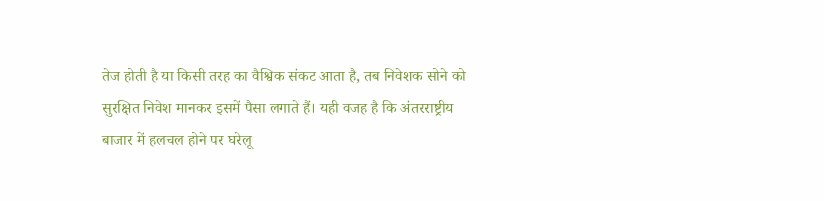तेज होती है या किसी तरह का वैश्विक संकट आता है, तब निवेशक सोने को सुरक्षित निवेश मानकर इसमें पैसा लगाते हैं। यही वजह है कि अंतरराष्ट्रीय बाजार में हलचल होने पर घरेलू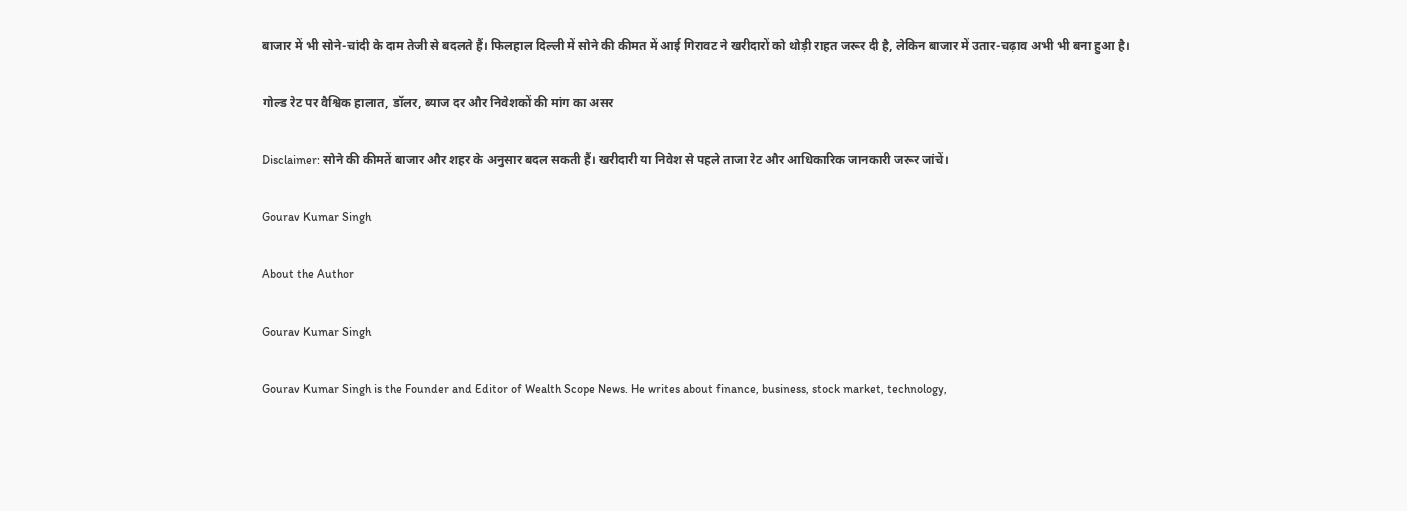बाजार में भी सोने-चांदी के दाम तेजी से बदलते हैं। फिलहाल दिल्ली में सोने की कीमत में आई गिरावट ने खरीदारों को थोड़ी राहत जरूर दी है, लेकिन बाजार में उतार-चढ़ाव अभी भी बना हुआ है।

गोल्ड रेट पर वैश्विक हालात, डॉलर, ब्याज दर और निवेशकों की मांग का असर

Disclaimer: सोने की कीमतें बाजार और शहर के अनुसार बदल सकती हैं। खरीदारी या निवेश से पहले ताजा रेट और आधिकारिक जानकारी जरूर जांचें।

Gourav Kumar Singh

About the Author

Gourav Kumar Singh

Gourav Kumar Singh is the Founder and Editor of Wealth Scope News. He writes about finance, business, stock market, technology,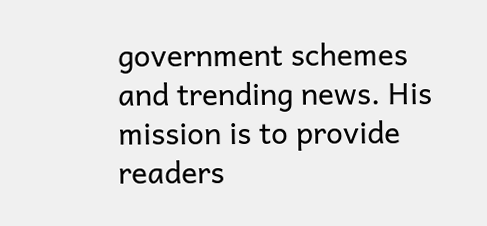government schemes and trending news. His mission is to provide readers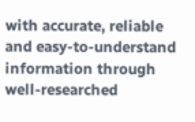with accurate, reliable and easy-to-understand information through well-researched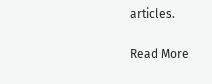articles.

Read More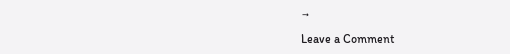→

Leave a Comment